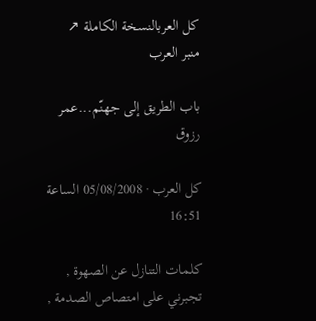كل العربالنسخة الكاملة ↗
منبر العرب

باب الطريق إلى جهنّم...عمر رزوق

كل العرب · 05/08/2008 الساعة 16:51

كلمات التنازل عن الصهوة , تجبرني على امتصاص الصدمة ,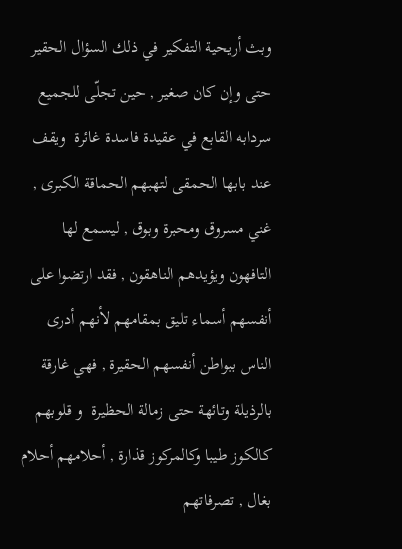وبث أريحية التفكير في ذلك السؤال الحقير حتى وإن كان صغير , حين تجلّى للجميع سردابه القابع في عقيدة فاسدة غائرة  ويقف عند بابها الحمقى لتهبهم الحماقة الكبرى , غني مسروق ومحبرة وبوق , ليسمع لها التافهون ويؤيدهم الناهقون , فقد ارتضوا على أنفسهم أسماء تليق بمقامهم لأنهم أدرى الناس ببواطن أنفسهم الحقيرة , فهي غارقة بالرذيلة وتائهة حتى زمالة الحظيرة  و قلوبهم كالكوز طيبا وكالمركوز قذارة , أحلامهم أحلام بغال , تصرفاتهم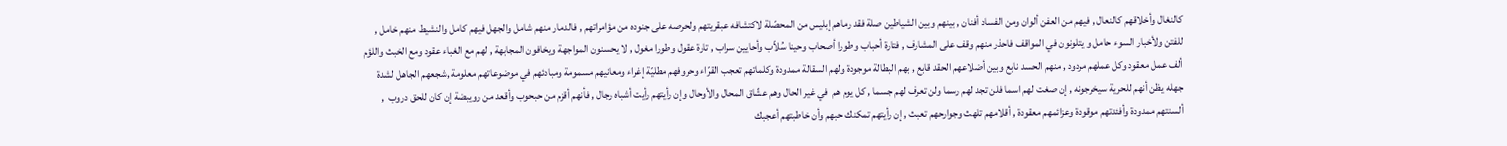كالنغال وأخلاقهم كالنعال , فيهم من العفن ألوان ومن الفساد أفنان , بينهم وبين الشياطين صلة فقد رماهم إبليس من المحصّلة لاكتشافه عبقريتهم ولحرصه على جنوده من مؤامراتهم , فالدمار منهم شامل والجهل فيهم كامل والنشيط منهم خامل , للفتن ولأخبار السوء حامل و يتلونون في المواقف فاحذر منهم وقف على المشارف , فتارة أحباب وطورا أصحاب وحينا سُلاّب وأحايين سراب , تارة عقول وطورا مغول , لا يحسنون المواجهة ويخافون المجابهة , لهم مع الغباء عقود ومع الخبث واللؤم ألف عمل معقود وكل عملهم مردود , منهم الحسد نابع وبين أضلاعهم الحقد قابع , بهم البطالة موجودة ولهم السقالة ممدودة وكلماتهم تعجب القرّاء وحروفهم مطليّة إغراء ومعانيهم مسمومة ومبادئهم في موضوعاتهم معلومة ,شجعهم الجاهل لشدة جهله يظن أنهم للحرية سيخرجونه , إن صغت لهم اسما فلن تجد لهم رسما ولن تعرف لهم جسما , كل يوم هم  في غير الحال وهم عشّاق المحال والأوحال وإن رأيتهم رأيت أشباه رجال , فأنهم أقزم من حبحوب وأقعد من رويبضة إن كان للحق دروب  , ألسنتهم ممدودة وأفئدتهم موقودة وعزائمهم معقودة , أقلامهم تلهث وجوارحهم تعبث , إن رأيتهم تمكنك حبهم وأن خاطبتهم أعجبك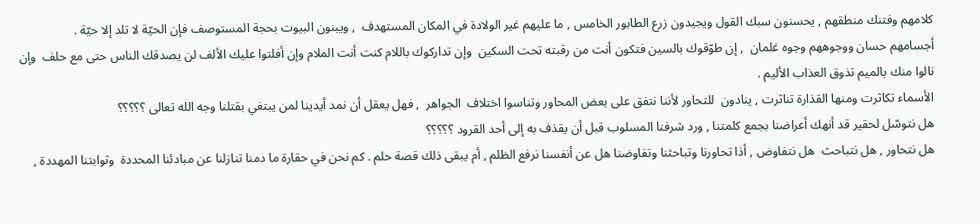كلامهم وفتنك منطقهم , يحسنون سبك القول ويجيدون زرع الطابور الخامس , ما عليهم غير الولادة في المكان المستهدف  , ويبنون البيوت بحجة المستوصف فإن الحيّة لا تلد إلا حيّة .
أجسامهم حسان ووجوههم وجوه غلمان  , إن طوّقوك بالسين فتكون أنت من رقبته تحت السكين  وإن تداركوك باللام كنت أنت الملام وإن أفلتوا عليك الألف لن يصدقك الناس حتى مع حلف  وإن نالوا منك بالميم تذوق العذاب الأليم .
الأسماء تكاثرت ومنها القذارة تناثرت , ينادون  للتحاور لأننا نتفق على بعض المحاور وتناسوا اختلاف  الجواهر  , فهل يعقل أن نمد أيدينا لمن يبتغي بقتلنا وجه الله تعالى ؟؟؟؟؟
هل نتوسّل لحقير قد أنهك أعراضنا بجمع كلمتنا , ورد شرفنا المسلوب قبل أن يقذف به إلى أحد القرود ؟؟؟؟؟
هل نتحاور , هل نتباحث  هل نتفاوض , أذا تحاورنا وتباحثنا وتفاوضنا هل عن أنفسنا نرفع الظلم , أم يبقى ذلك قصة حلم . كم نحن في حقارة ما دمنا تنازلنا عن مبادئنا المحددة  وثوابتنا المهددة ,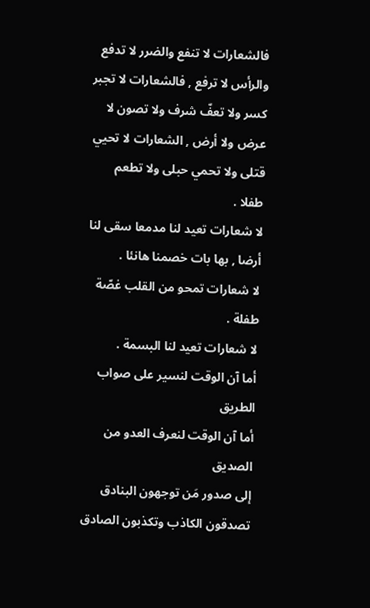فالشعارات لا تنفع والضرر لا تدفع والرأس لا ترفع , فالشعارات لا تجبر كسر ولا تعفّ شرف ولا تصون لا عرض ولا أرض , الشعارات لا تحيي قتلى ولا تحمي حبلى ولا تطعم طفلا .
لا شعارات تعيد لنا مدمعا سقى لنا أرضا , بها بات خصمنا هانئا .
لا شعارات تمحو من القلب غصّة  طفلة .
لا شعارات تعيد لنا البسمة .
أما آن الوقت لنسير على صواب الطريق
أما آن الوقت لنعرف العدو من الصديق
إلى صدور مَن توجهون البنادق
تصدقون الكاذب وتكذبون الصادق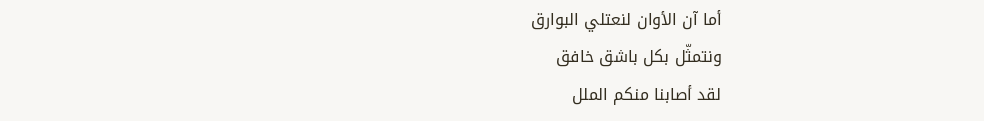أما آن الأوان لنعتلي البوارق
ونتمثّل بكل باشق خافق
لقد أصابنا منكم الملل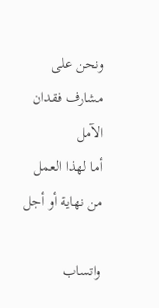ونحن على مشارف فقدان الآمل
أما لهذا العمل من نهاية أو أجل

واتساب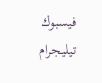فيسبوك تيليجرام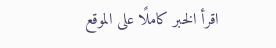اقرأ الخبر كاملًا على الموقع